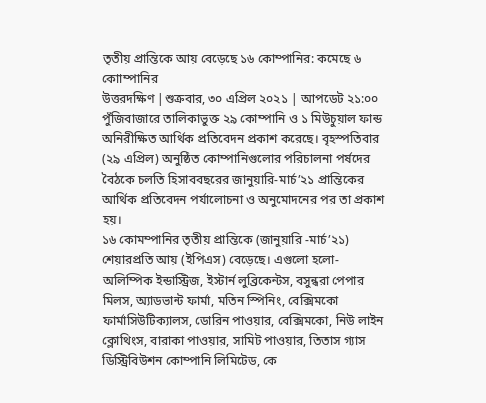তৃতীয় প্রান্তিকে আয় বেড়েছে ১৬ কোম্পানির: কমেছে ৬ কোাম্পানির
উত্তরদক্ষিণ |শুক্রবার, ৩০ এপ্রিল ২০২১ | আপডেট ২১:০০
পুঁজিবাজারে তালিকাভুক্ত ২৯ কোম্পানি ও ১ মিউচুয়াল ফান্ড অনিরীক্ষিত আর্থিক প্রতিবেদন প্রকাশ করেছে। বৃহস্পতিবার (২৯ এপ্রিল) অনুষ্ঠিত কোম্পানিগুলোর পরিচালনা পর্ষদের বৈঠকে চলতি হিসাববছরের জানুয়ারি-মার্চ’২১ প্রান্তিকের আর্থিক প্রতিবেদন পর্যালোচনা ও অনুমোদনের পর তা প্রকাশ হয়।
১৬ কোমম্পানির তৃতীয় প্রান্তিকে (জানুয়ারি -মার্চ’২১) শেয়ারপ্রতি আয় (ইপিএস) বেড়েছে। এগুলো হলো- অলিম্পিক ইন্ডাস্ট্রিজ, ইস্টার্ন লুব্রিকেন্টস, বসুন্ধরা পেপার মিলস, অ্যাডভান্ট ফার্মা, মতিন স্পিনিং, বেক্সিমকো ফার্মাসিউটিক্যালস, ডোরিন পাওয়ার, বেক্সিমকো, নিউ লাইন ক্লোথিংস, বারাকা পাওয়ার, সামিট পাওয়ার, তিতাস গ্যাস ডিস্ট্রিবিউশন কোম্পানি লিমিটেড, কে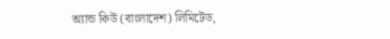অ্যান্ড কিউ (বাংলাদেশ) লিমিটেড,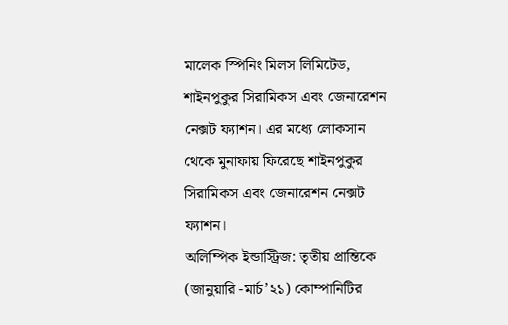মালেক স্পিনিং মিলস লিমিটেড, শাইনপুকুর সিরামিকস এবং জেনারেশন নেক্সট ফ্যাশন। এর মধ্যে লোকসান থেকে মুনাফায় ফিরেছে শাইনপুকুর সিরামিকস এবং জেনারেশন নেক্সট ফ্যাশন।
অলিম্পিক ইন্ডাস্ট্রিজ: তৃতীয় প্রান্তিকে (জানুয়ারি -মার্চ’২১) কোম্পানিটির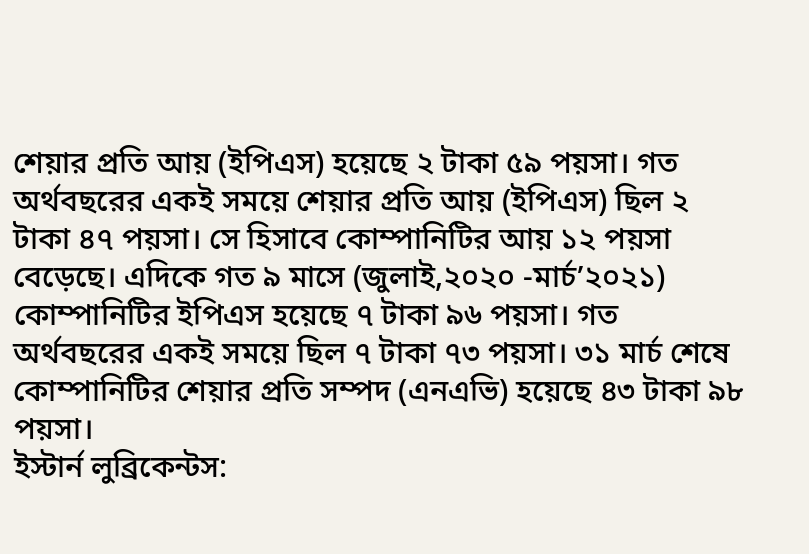শেয়ার প্রতি আয় (ইপিএস) হয়েছে ২ টাকা ৫৯ পয়সা। গত অর্থবছরের একই সময়ে শেয়ার প্রতি আয় (ইপিএস) ছিল ২ টাকা ৪৭ পয়সা। সে হিসাবে কোম্পানিটির আয় ১২ পয়সা বেড়েছে। এদিকে গত ৯ মাসে (জুলাই,২০২০ -মার্চ’২০২১) কোম্পানিটির ইপিএস হয়েছে ৭ টাকা ৯৬ পয়সা। গত অর্থবছরের একই সময়ে ছিল ৭ টাকা ৭৩ পয়সা। ৩১ মার্চ শেষে কোম্পানিটির শেয়ার প্রতি সম্পদ (এনএভি) হয়েছে ৪৩ টাকা ৯৮ পয়সা।
ইস্টার্ন লুব্রিকেন্টস: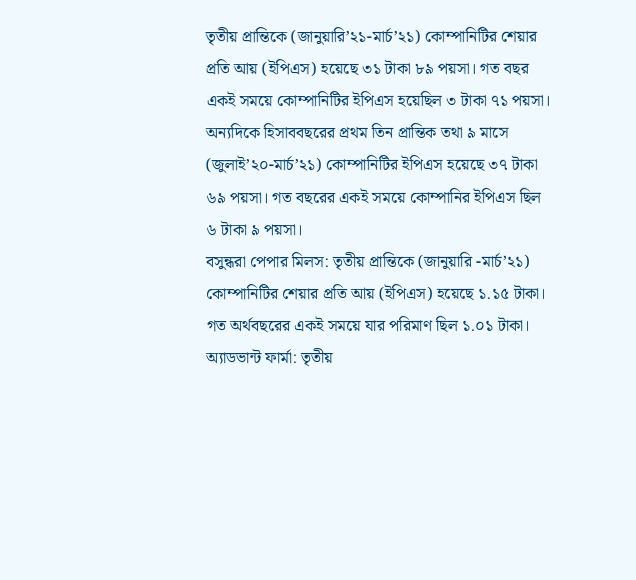তৃতীয় প্রান্তিকে (জানুয়ারি’২১-মার্চ’২১) কোম্পানিটির শেয়ার প্রতি আয় (ইপিএস) হয়েছে ৩১ টাকা ৮৯ পয়সা। গত বছর একই সময়ে কোম্পানিটির ইপিএস হয়েছিল ৩ টাকা ৭১ পয়সা।
অন্যদিকে হিসাববছরের প্রথম তিন প্রান্তিক তথা ৯ মাসে (জুলাই’২০-মার্চ’২১) কোম্পানিটির ইপিএস হয়েছে ৩৭ টাকা ৬৯ পয়সা। গত বছরের একই সময়ে কোম্পানির ইপিএস ছিল ৬ টাকা ৯ পয়সা।
বসুন্ধরা পেপার মিলস: তৃতীয় প্রান্তিকে (জানুয়ারি -মার্চ’২১) কোম্পানিটির শেয়ার প্রতি আয় (ইপিএস) হয়েছে ১.১৫ টাকা। গত অর্থবছরের একই সময়ে যার পরিমাণ ছিল ১.০১ টাকা।
অ্যাডভান্ট ফার্মা: তৃতীয়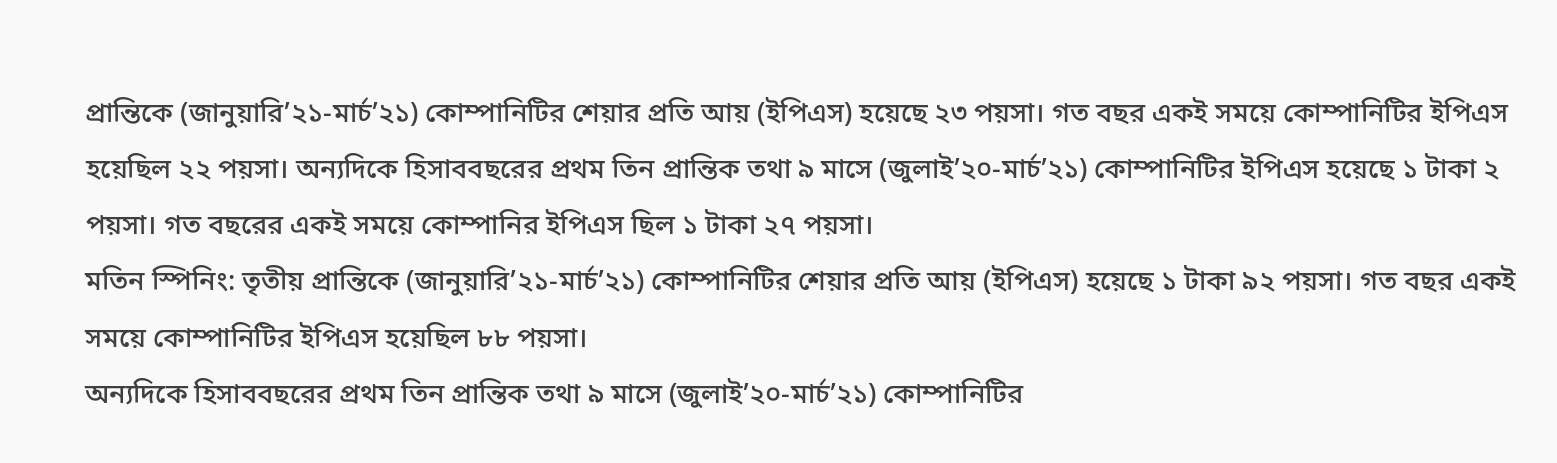প্রান্তিকে (জানুয়ারি’২১-মার্চ’২১) কোম্পানিটির শেয়ার প্রতি আয় (ইপিএস) হয়েছে ২৩ পয়সা। গত বছর একই সময়ে কোম্পানিটির ইপিএস হয়েছিল ২২ পয়সা। অন্যদিকে হিসাববছরের প্রথম তিন প্রান্তিক তথা ৯ মাসে (জুলাই’২০-মার্চ’২১) কোম্পানিটির ইপিএস হয়েছে ১ টাকা ২ পয়সা। গত বছরের একই সময়ে কোম্পানির ইপিএস ছিল ১ টাকা ২৭ পয়সা।
মতিন স্পিনিং: তৃতীয় প্রান্তিকে (জানুয়ারি’২১-মার্চ’২১) কোম্পানিটির শেয়ার প্রতি আয় (ইপিএস) হয়েছে ১ টাকা ৯২ পয়সা। গত বছর একই সময়ে কোম্পানিটির ইপিএস হয়েছিল ৮৮ পয়সা।
অন্যদিকে হিসাববছরের প্রথম তিন প্রান্তিক তথা ৯ মাসে (জুলাই’২০-মার্চ’২১) কোম্পানিটির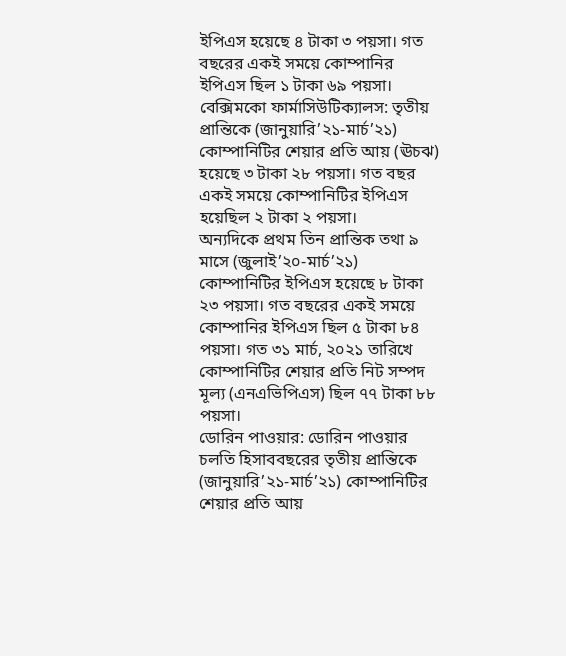ইপিএস হয়েছে ৪ টাকা ৩ পয়সা। গত বছরের একই সময়ে কোম্পানির ইপিএস ছিল ১ টাকা ৬৯ পয়সা।
বেক্সিমকো ফার্মাসিউটিক্যালস: তৃতীয় প্রান্তিকে (জানুয়ারি’২১-মার্চ’২১) কোম্পানিটির শেয়ার প্রতি আয় (ঊচঝ) হয়েছে ৩ টাকা ২৮ পয়সা। গত বছর একই সময়ে কোম্পানিটির ইপিএস হয়েছিল ২ টাকা ২ পয়সা।
অন্যদিকে প্রথম তিন প্রান্তিক তথা ৯ মাসে (জুলাই’২০-মার্চ’২১) কোম্পানিটির ইপিএস হয়েছে ৮ টাকা ২৩ পয়সা। গত বছরের একই সময়ে কোম্পানির ইপিএস ছিল ৫ টাকা ৮৪ পয়সা। গত ৩১ মার্চ, ২০২১ তারিখে কোম্পানিটির শেয়ার প্রতি নিট সম্পদ মূল্য (এনএভিপিএস) ছিল ৭৭ টাকা ৮৮ পয়সা।
ডোরিন পাওয়ার: ডোরিন পাওয়ার চলতি হিসাববছরের তৃতীয় প্রান্তিকে (জানুয়ারি’২১-মার্চ’২১) কোম্পানিটির শেয়ার প্রতি আয়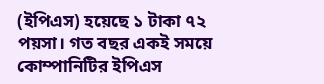(ইপিএস) হয়েছে ১ টাকা ৭২ পয়সা। গত বছর একই সময়ে কোম্পানিটির ইপিএস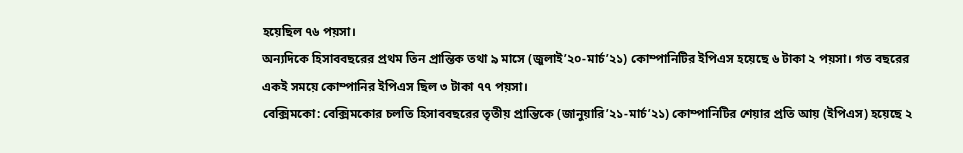হয়েছিল ৭৬ পয়সা।
অন্যদিকে হিসাববছরের প্রথম তিন প্রান্তিক তথা ৯ মাসে (জুলাই’২০-মার্চ’২১) কোম্পানিটির ইপিএস হয়েছে ৬ টাকা ২ পয়সা। গত বছরের একই সময়ে কোম্পানির ইপিএস ছিল ৩ টাকা ৭৭ পয়সা।
বেক্সিমকো: বেক্সিমকোর চলতি হিসাববছরের তৃতীয় প্রান্তিকে (জানুয়ারি’২১-মার্চ’২১) কোম্পানিটির শেয়ার প্রতি আয় (ইপিএস) হয়েছে ২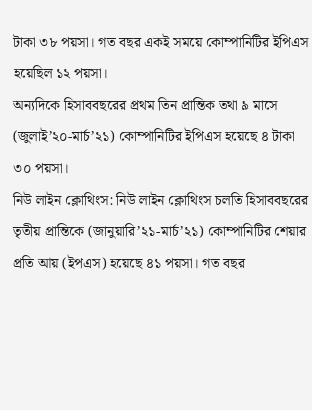টাকা ৩৮ পয়সা। গত বছর একই সময়ে কোম্পানিটির ইপিএস হয়েছিল ১২ পয়সা।
অন্যদিকে হিসাববছরের প্রথম তিন প্রান্তিক তথা ৯ মাসে (জুলাই’২০-মার্চ’২১) কোম্পানিটির ইপিএস হয়েছে ৪ টাকা ৩০ পয়সা।
নিউ লাইন ক্লোথিংস: নিউ লাইন ক্লোথিংস চলতি হিসাববছরের তৃতীয় প্রান্তিকে (জানুয়ারি’২১-মার্চ’২১) কোম্পানিটির শেয়ার প্রতি আয় (ইপএস) হয়েছে ৪১ পয়সা। গত বছর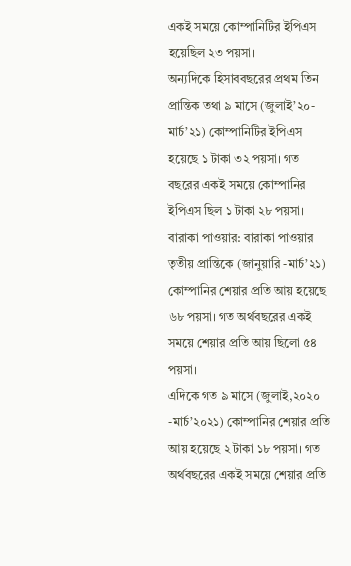একই সময়ে কোম্পানিটির ইপিএস হয়েছিল ২৩ পয়সা।
অন্যদিকে হিসাববছরের প্রথম তিন প্রান্তিক তথা ৯ মাসে (জুলাই’২০-মার্চ’২১) কোম্পানিটির ইপিএস হয়েছে ১ টাকা ৩২ পয়সা। গত বছরের একই সময়ে কোম্পানির ইপিএস ছিল ১ টাকা ২৮ পয়সা।
বারাকা পাওয়ার: বারাকা পাওয়ার তৃতীয় প্রান্তিকে (জানুয়ারি -মার্চ’২১) কোম্পানির শেয়ার প্রতি আয় হয়েছে ৬৮ পয়সা। গত অর্থবছরের একই সময়ে শেয়ার প্রতি আয় ছিলো ৫৪ পয়সা।
এদিকে গত ৯ মাসে (জুলাই,২০২০ -মার্চ’২০২১) কোম্পানির শেয়ার প্রতি আয় হয়েছে ২ টাকা ১৮ পয়সা। গত অর্থবছরের একই সময়ে শেয়ার প্রতি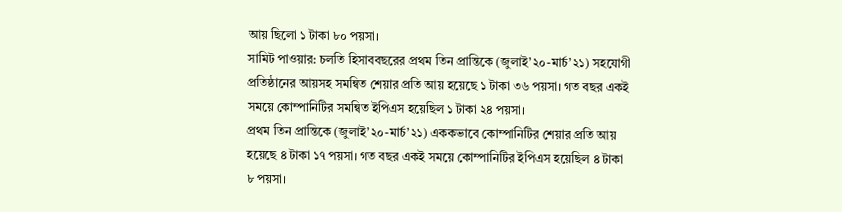আয় ছিলো ১ টাকা ৮০ পয়সা।
সামিট পাওয়ার: চলতি হিসাববছরের প্রথম তিন প্রান্তিকে (জুলাই’২০-মার্চ’২১) সহযোগী প্রতিষ্ঠানের আয়সহ সমন্বিত শেয়ার প্রতি আয় হয়েছে ১ টাকা ৩৬ পয়সা। গত বছর একই সময়ে কোম্পানিটির সমন্বিত ইপিএস হয়েছিল ১ টাকা ২৪ পয়সা।
প্রথম তিন প্রান্তিকে (জুলাই’২০-মার্চ’২১) এককভাবে কোম্পানিটির শেয়ার প্রতি আয় হয়েছে ৪ টাকা ১৭ পয়সা। গত বছর একই সময়ে কোম্পানিটির ইপিএস হয়েছিল ৪ টাকা ৮ পয়সা।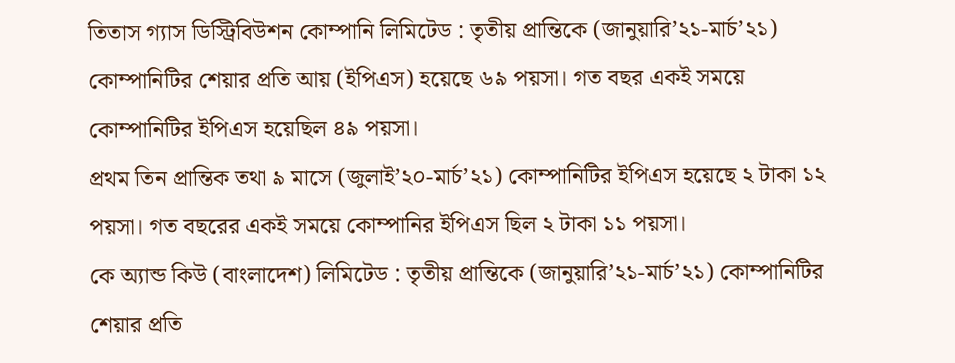তিতাস গ্যাস ডিস্ট্রিবিউশন কোম্পানি লিমিটেড : তৃতীয় প্রান্তিকে (জানুয়ারি’২১-মার্চ’২১) কোম্পানিটির শেয়ার প্রতি আয় (ইপিএস) হয়েছে ৬৯ পয়সা। গত বছর একই সময়ে কোম্পানিটির ইপিএস হয়েছিল ৪৯ পয়সা।
প্রথম তিন প্রান্তিক তথা ৯ মাসে (জুলাই’২০-মার্চ’২১) কোম্পানিটির ইপিএস হয়েছে ২ টাকা ১২ পয়সা। গত বছরের একই সময়ে কোম্পানির ইপিএস ছিল ২ টাকা ১১ পয়সা।
কে অ্যান্ড কিউ (বাংলাদেশ) লিমিটেড : তৃতীয় প্রান্তিকে (জানুয়ারি’২১-মার্চ’২১) কোম্পানিটির শেয়ার প্রতি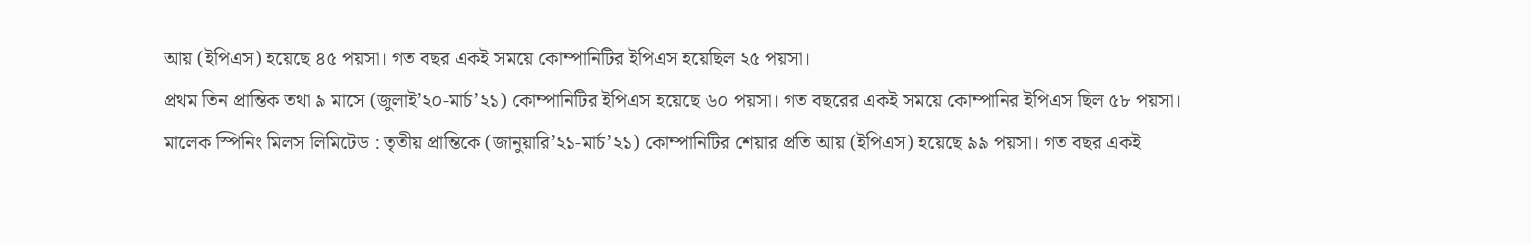আয় (ইপিএস) হয়েছে ৪৫ পয়সা। গত বছর একই সময়ে কোম্পানিটির ইপিএস হয়েছিল ২৫ পয়সা।
প্রথম তিন প্রান্তিক তথা ৯ মাসে (জুলাই’২০-মার্চ’২১) কোম্পানিটির ইপিএস হয়েছে ৬০ পয়সা। গত বছরের একই সময়ে কোম্পানির ইপিএস ছিল ৫৮ পয়সা।
মালেক স্পিনিং মিলস লিমিটেড : তৃতীয় প্রান্তিকে (জানুয়ারি’২১-মার্চ’২১) কোম্পানিটির শেয়ার প্রতি আয় (ইপিএস) হয়েছে ৯৯ পয়সা। গত বছর একই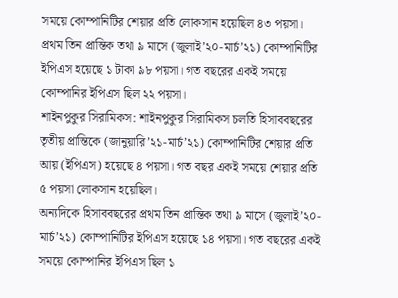সময়ে কোম্পানিটির শেয়ার প্রতি লোকসান হয়েছিল ৪৩ পয়সা।
প্রথম তিন প্রান্তিক তথা ৯ মাসে (জুলাই’২০-মার্চ’২১) কোম্পানিটির ইপিএস হয়েছে ১ টাকা ৯৮ পয়সা। গত বছরের একই সময়ে কোম্পানির ইপিএস ছিল ২২ পয়সা।
শাইনপুকুর সিরামিকস: শাইনপুকুর সিরামিকস চলতি হিসাববছরের তৃতীয় প্রান্তিকে (জানুয়ারি’২১-মার্চ’২১) কোম্পানিটির শেয়ার প্রতি আয় (ইপিএস) হয়েছে ৪ পয়সা। গত বছর একই সময়ে শেয়ার প্রতি ৫ পয়সা লোকসান হয়েছিল।
অন্যদিকে হিসাববছরের প্রথম তিন প্রান্তিক তথা ৯ মাসে (জুলাই’২০-মার্চ’২১) কোম্পানিটির ইপিএস হয়েছে ১৪ পয়সা। গত বছরের একই সময়ে কোম্পানির ইপিএস ছিল ১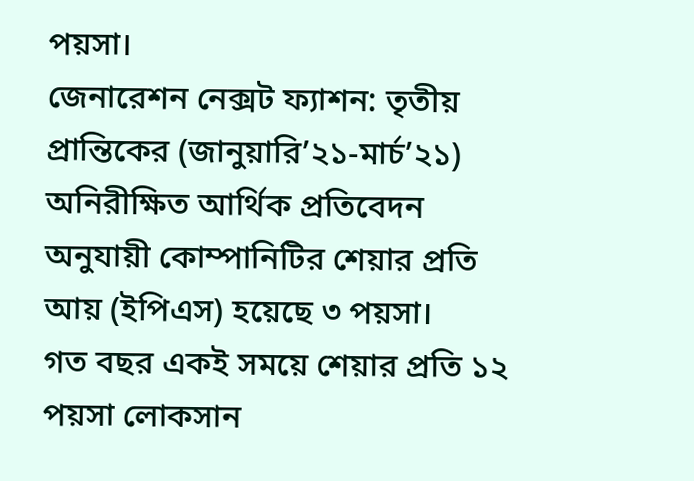পয়সা।
জেনারেশন নেক্সট ফ্যাশন: তৃতীয় প্রান্তিকের (জানুয়ারি’২১-মার্চ’২১) অনিরীক্ষিত আর্থিক প্রতিবেদন অনুযায়ী কোম্পানিটির শেয়ার প্রতি আয় (ইপিএস) হয়েছে ৩ পয়সা।
গত বছর একই সময়ে শেয়ার প্রতি ১২ পয়সা লোকসান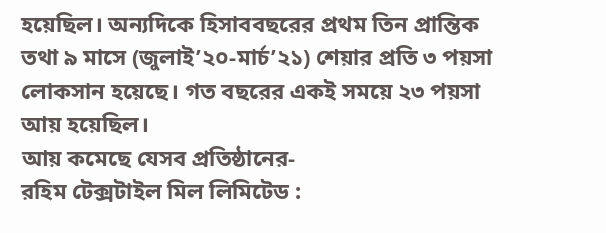হয়েছিল। অন্যদিকে হিসাববছরের প্রথম তিন প্রান্তিক তথা ৯ মাসে (জুলাই’২০-মার্চ’২১) শেয়ার প্রতি ৩ পয়সা লোকসান হয়েছে। গত বছরের একই সময়ে ২৩ পয়সা আয় হয়েছিল।
আয় কমেছে যেসব প্রতিষ্ঠানের-
রহিম টেক্সটাইল মিল লিমিটেড :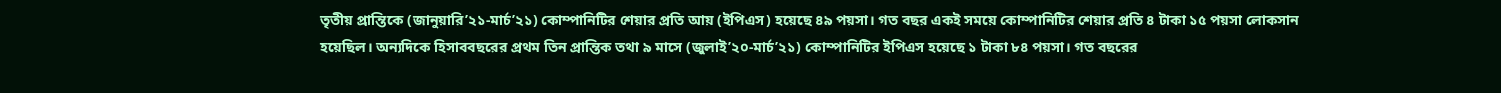তৃতীয় প্রান্তিকে (জানুয়ারি’২১-মার্চ’২১) কোম্পানিটির শেয়ার প্রতি আয় (ইপিএস) হয়েছে ৪৯ পয়সা। গত বছর একই সময়ে কোম্পানিটির শেয়ার প্রতি ৪ টাকা ১৫ পয়সা লোকসান হয়েছিল। অন্যদিকে হিসাববছরের প্রথম তিন প্রান্তিক তথা ৯ মাসে (জুলাই’২০-মার্চ’২১) কোম্পানিটির ইপিএস হয়েছে ১ টাকা ৮৪ পয়সা। গত বছরের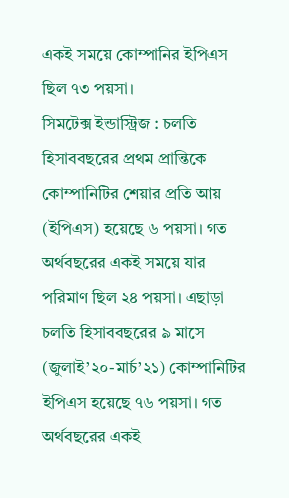একই সময়ে কোম্পানির ইপিএস ছিল ৭৩ পয়সা।
সিমটেক্স ইন্ডাস্ট্রিজ : চলতি হিসাববছরের প্রথম প্রান্তিকে কোম্পানিটির শেয়ার প্রতি আয় (ইপিএস) হয়েছে ৬ পয়সা। গত অর্থবছরের একই সময়ে যার পরিমাণ ছিল ২৪ পয়সা। এছাড়া চলতি হিসাববছরের ৯ মাসে (জুলাই’২০-মার্চ’২১) কোম্পানিটির ইপিএস হয়েছে ৭৬ পয়সা। গত অর্থবছরের একই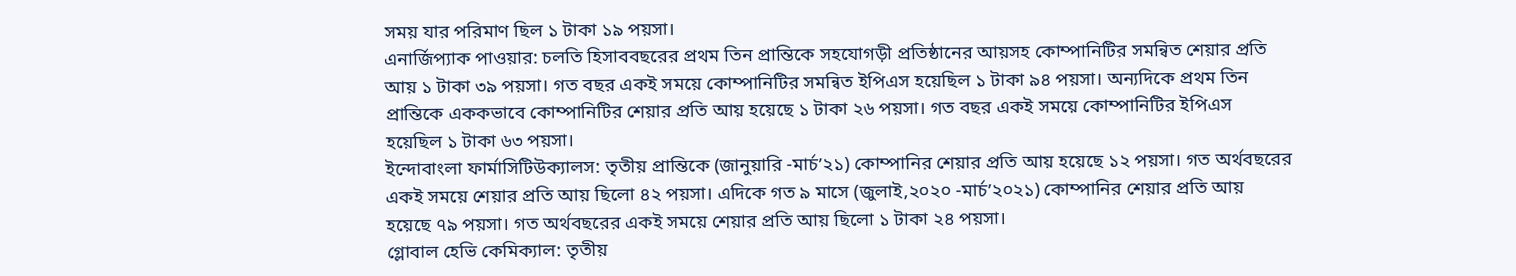সময় যার পরিমাণ ছিল ১ টাকা ১৯ পয়সা।
এনার্জিপ্যাক পাওয়ার: চলতি হিসাববছরের প্রথম তিন প্রান্তিকে সহযোগড়ী প্রতিষ্ঠানের আয়সহ কোম্পানিটির সমন্বিত শেয়ার প্রতি আয় ১ টাকা ৩৯ পয়সা। গত বছর একই সময়ে কোম্পানিটির সমন্বিত ইপিএস হয়েছিল ১ টাকা ৯৪ পয়সা। অন্যদিকে প্রথম তিন প্রান্তিকে এককভাবে কোম্পানিটির শেয়ার প্রতি আয় হয়েছে ১ টাকা ২৬ পয়সা। গত বছর একই সময়ে কোম্পানিটির ইপিএস হয়েছিল ১ টাকা ৬৩ পয়সা।
ইন্দোবাংলা ফার্মাসিটিউক্যালস: তৃতীয় প্রান্তিকে (জানুয়ারি -মার্চ’২১) কোম্পানির শেয়ার প্রতি আয় হয়েছে ১২ পয়সা। গত অর্থবছরের একই সময়ে শেয়ার প্রতি আয় ছিলো ৪২ পয়সা। এদিকে গত ৯ মাসে (জুলাই,২০২০ -মার্চ’২০২১) কোম্পানির শেয়ার প্রতি আয় হয়েছে ৭৯ পয়সা। গত অর্থবছরের একই সময়ে শেয়ার প্রতি আয় ছিলো ১ টাকা ২৪ পয়সা।
গ্লোবাল হেভি কেমিক্যাল: তৃতীয়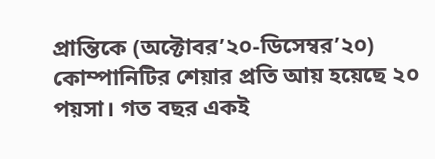প্রান্তিকে (অক্টোবর’২০-ডিসেম্বর’২০) কোম্পানিটির শেয়ার প্রতি আয় হয়েছে ২০ পয়সা। গত বছর একই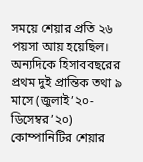সময়ে শেয়ার প্রতি ২৬ পয়সা আয় হয়েছিল। অন্যদিকে হিসাববছরের প্রথম দুই প্রান্তিক তথা ৯ মাসে (জুলাই’২০-ডিসেম্বর’২০) কোম্পানিটির শেয়ার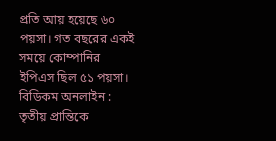প্রতি আয় হয়েছে ৬০ পয়সা। গত বছরের একই সময়ে কোম্পানির ইপিএস ছিল ৫১ পয়সা।
বিডিকম অনলাইন : তৃতীয় প্রান্তিকে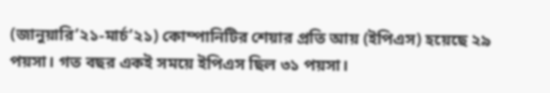(জানুয়ারি’২১-মার্চ’২১) কোম্পানিটির শেয়ার প্রতি আয় (ইপিএস) হয়েছে ২৯ পয়সা। গত বছর একই সময়ে ইপিএস ছিল ৩১ পয়সা।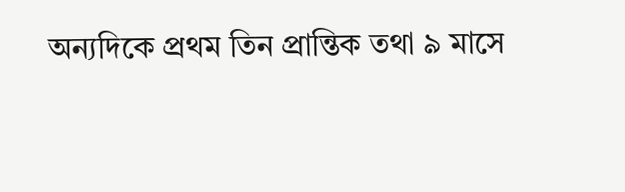অন্যদিকে প্রথম তিন প্রান্তিক তথা ৯ মাসে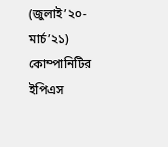(জুলাই’২০-মার্চ’২১) কোম্পানিটির ইপিএস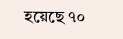হয়েছে ৭০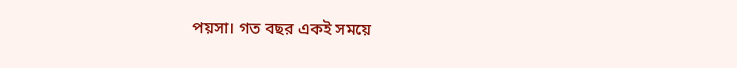পয়সা। গত বছর একই সময়ে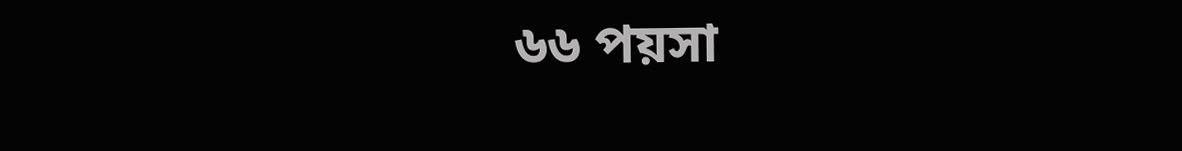৬৬ পয়সা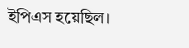ইপিএস হয়েছিল।